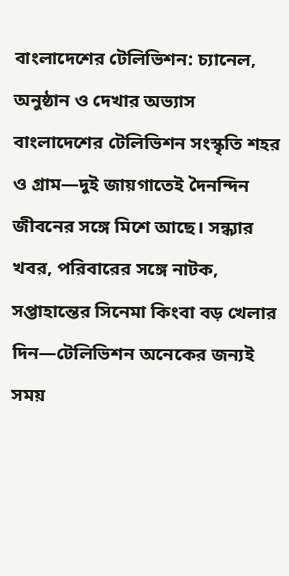বাংলাদেশের টেলিভিশন: চ্যানেল, অনুষ্ঠান ও দেখার অভ্যাস
বাংলাদেশের টেলিভিশন সংস্কৃতি শহর ও গ্রাম—দুই জায়গাতেই দৈনন্দিন জীবনের সঙ্গে মিশে আছে। সন্ধ্যার খবর, পরিবারের সঙ্গে নাটক, সপ্তাহান্তের সিনেমা কিংবা বড় খেলার দিন—টেলিভিশন অনেকের জন্যই সময়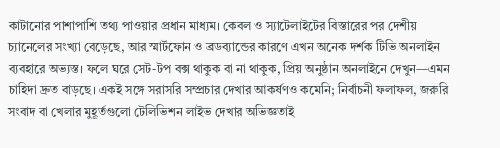কাটানোর পাশাপাশি তথ্য পাওয়ার প্রধান মাধ্যম। কেবল ও স্যাটেলাইটের বিস্তারের পর দেশীয় চ্যানেলের সংখ্যা বেড়েছে, আর স্মার্টফোন ও ব্রডব্যান্ডের কারণে এখন অনেক দর্শক টিভি অনলাইন ব্যবহারে অভ্যস্ত। ফলে ঘরে সেট-টপ বক্স থাকুক বা না থাকুক, প্রিয় অনুষ্ঠান অনলাইনে দেখুন—এমন চাহিদা দ্রুত বাড়ছে। একই সঙ্গে সরাসরি সম্প্রচার দেখার আকর্ষণও কমেনি; নির্বাচনী ফলাফল, জরুরি সংবাদ বা খেলার মুহূর্তগুলো টেলিভিশন লাইভ দেখার অভিজ্ঞতাই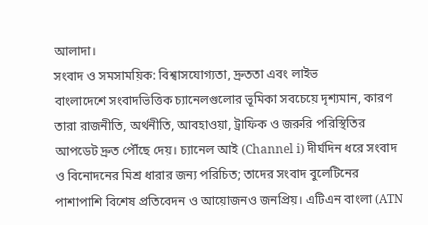আলাদা।
সংবাদ ও সমসাময়িক: বিশ্বাসযোগ্যতা, দ্রুততা এবং লাইভ
বাংলাদেশে সংবাদভিত্তিক চ্যানেলগুলোর ভূমিকা সবচেয়ে দৃশ্যমান, কারণ তারা রাজনীতি, অর্থনীতি, আবহাওয়া, ট্রাফিক ও জরুরি পরিস্থিতির আপডেট দ্রুত পৌঁছে দেয়। চ্যানেল আই (Channel i) দীর্ঘদিন ধরে সংবাদ ও বিনোদনের মিশ্র ধারার জন্য পরিচিত; তাদের সংবাদ বুলেটিনের পাশাপাশি বিশেষ প্রতিবেদন ও আয়োজনও জনপ্রিয়। এটিএন বাংলা (ATN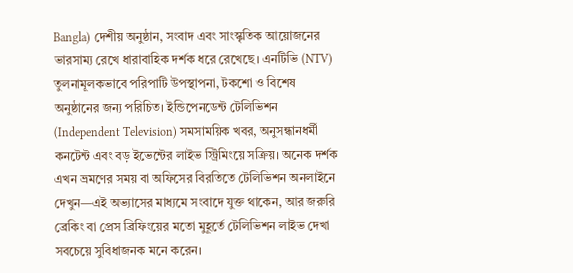Bangla) দেশীয় অনুষ্ঠান, সংবাদ এবং সাংস্কৃতিক আয়োজনের ভারসাম্য রেখে ধারাবাহিক দর্শক ধরে রেখেছে। এনটিভি (NTV) তুলনামূলকভাবে পরিপাটি উপস্থাপনা, টকশো ও বিশেষ অনুষ্ঠানের জন্য পরিচিত। ইন্ডিপেনডেন্ট টেলিভিশন (Independent Television) সমসাময়িক খবর, অনুসন্ধানধর্মী কনটেন্ট এবং বড় ইভেন্টের লাইভ স্ট্রিমিংয়ে সক্রিয়। অনেক দর্শক এখন ভ্রমণের সময় বা অফিসের বিরতিতে টেলিভিশন অনলাইনে দেখুন—এই অভ্যাসের মাধ্যমে সংবাদে যুক্ত থাকেন, আর জরুরি ব্রেকিং বা প্রেস ব্রিফিংয়ের মতো মুহূর্তে টেলিভিশন লাইভ দেখা সবচেয়ে সুবিধাজনক মনে করেন।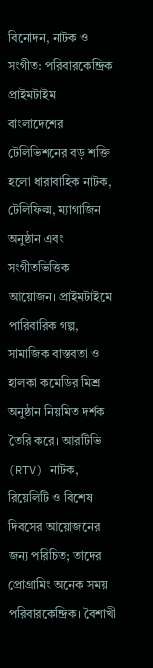বিনোদন, নাটক ও সংগীত: পরিবারকেন্দ্রিক প্রাইমটাইম
বাংলাদেশের টেলিভিশনের বড় শক্তি হলো ধারাবাহিক নাটক, টেলিফিল্ম, ম্যাগাজিন অনুষ্ঠান এবং সংগীতভিত্তিক আয়োজন। প্রাইমটাইমে পারিবারিক গল্প, সামাজিক বাস্তবতা ও হালকা কমেডির মিশ্র অনুষ্ঠান নিয়মিত দর্শক তৈরি করে। আরটিভি (RTV) নাটক, রিয়েলিটি ও বিশেষ দিবসের আয়োজনের জন্য পরিচিত; তাদের প্রোগ্রামিং অনেক সময় পরিবারকেন্দ্রিক। বৈশাখী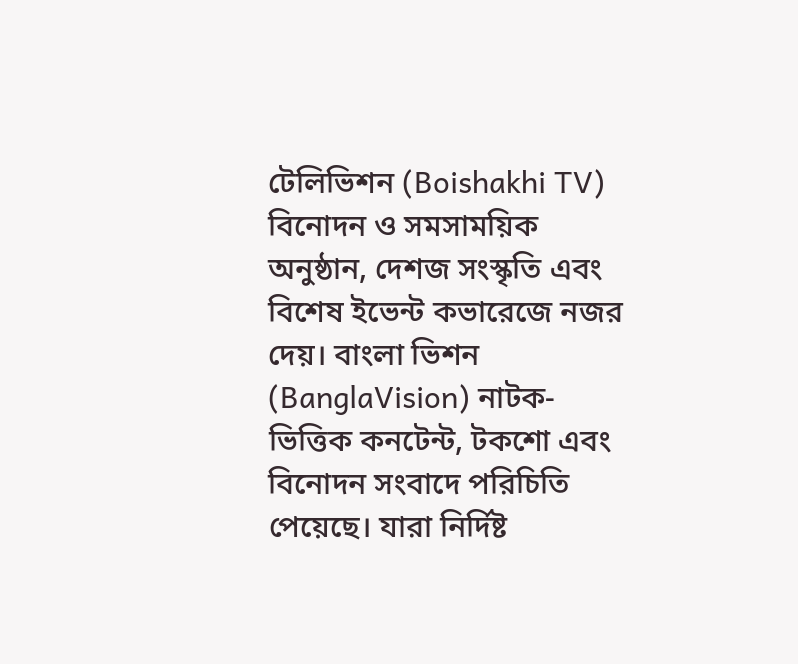টেলিভিশন (Boishakhi TV) বিনোদন ও সমসাময়িক অনুষ্ঠান, দেশজ সংস্কৃতি এবং বিশেষ ইভেন্ট কভারেজে নজর দেয়। বাংলা ভিশন (BanglaVision) নাটক-ভিত্তিক কনটেন্ট, টকশো এবং বিনোদন সংবাদে পরিচিতি পেয়েছে। যারা নির্দিষ্ট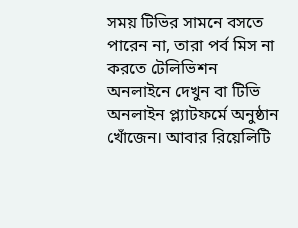সময় টিভির সামনে বসতে পারেন না, তারা পর্ব মিস না করতে টেলিভিশন অনলাইনে দেখুন বা টিভি অনলাইন প্ল্যাটফর্মে অনুষ্ঠান খোঁজেন। আবার রিয়েলিটি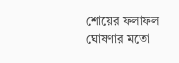শোয়ের ফলাফল ঘোষণার মতো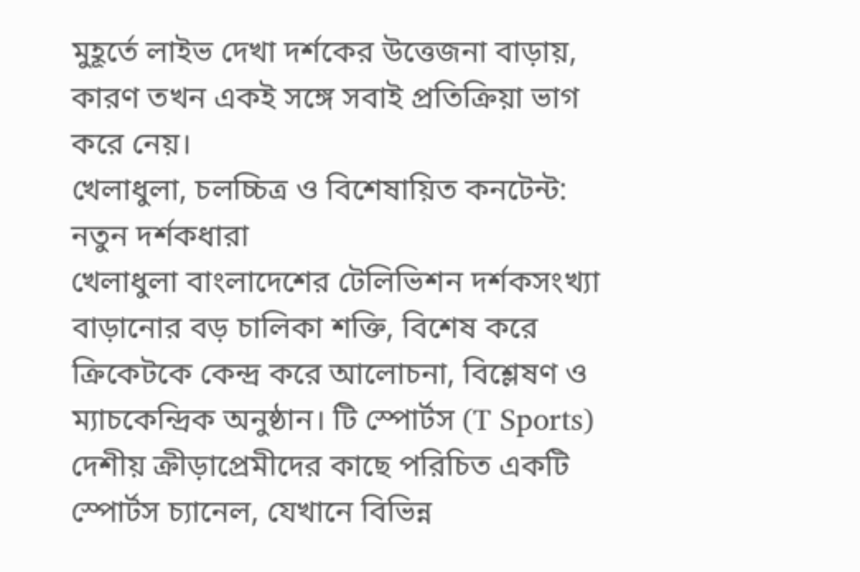মুহূর্তে লাইভ দেখা দর্শকের উত্তেজনা বাড়ায়, কারণ তখন একই সঙ্গে সবাই প্রতিক্রিয়া ভাগ করে নেয়।
খেলাধুলা, চলচ্চিত্র ও বিশেষায়িত কনটেন্ট: নতুন দর্শকধারা
খেলাধুলা বাংলাদেশের টেলিভিশন দর্শকসংখ্যা বাড়ানোর বড় চালিকা শক্তি, বিশেষ করে ক্রিকেটকে কেন্দ্র করে আলোচনা, বিশ্লেষণ ও ম্যাচকেন্দ্রিক অনুষ্ঠান। টি স্পোর্টস (T Sports) দেশীয় ক্রীড়াপ্রেমীদের কাছে পরিচিত একটি স্পোর্টস চ্যানেল, যেখানে বিভিন্ন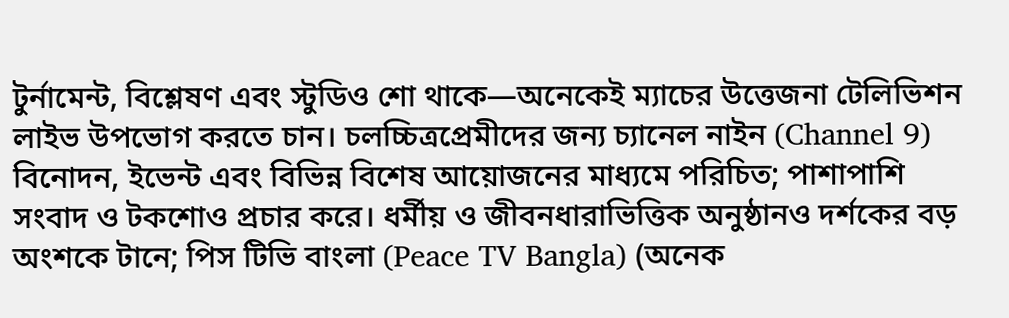টুর্নামেন্ট, বিশ্লেষণ এবং স্টুডিও শো থাকে—অনেকেই ম্যাচের উত্তেজনা টেলিভিশন লাইভ উপভোগ করতে চান। চলচ্চিত্রপ্রেমীদের জন্য চ্যানেল নাইন (Channel 9) বিনোদন, ইভেন্ট এবং বিভিন্ন বিশেষ আয়োজনের মাধ্যমে পরিচিত; পাশাপাশি সংবাদ ও টকশোও প্রচার করে। ধর্মীয় ও জীবনধারাভিত্তিক অনুষ্ঠানও দর্শকের বড় অংশকে টানে; পিস টিভি বাংলা (Peace TV Bangla) (অনেক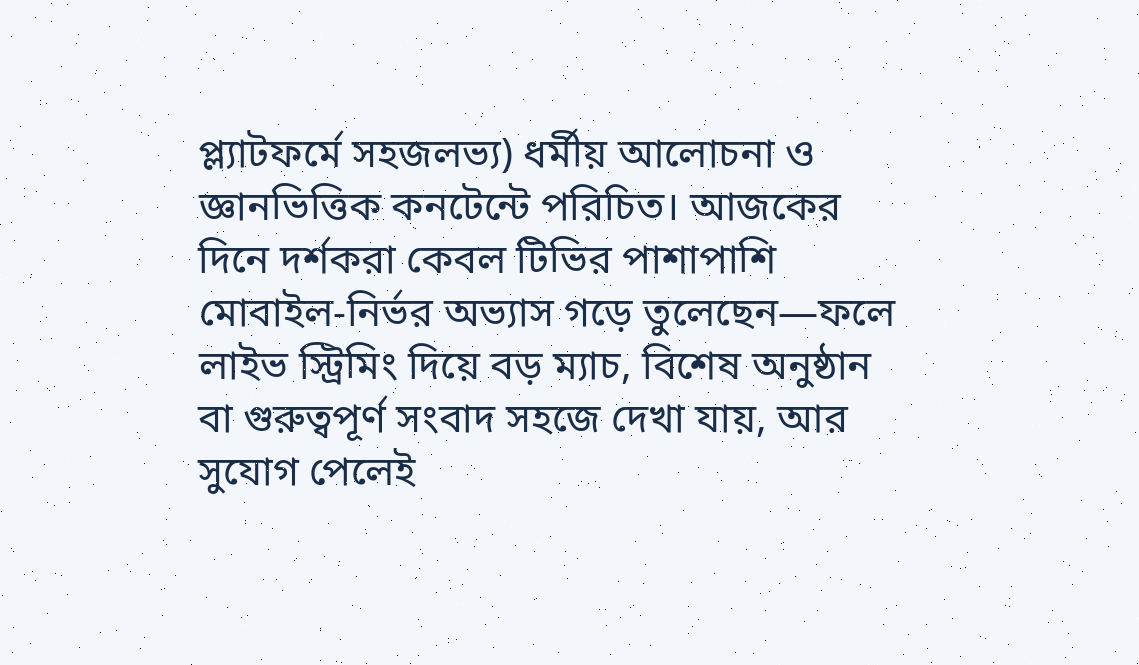প্ল্যাটফর্মে সহজলভ্য) ধর্মীয় আলোচনা ও জ্ঞানভিত্তিক কনটেন্টে পরিচিত। আজকের দিনে দর্শকরা কেবল টিভির পাশাপাশি মোবাইল-নির্ভর অভ্যাস গড়ে তুলেছেন—ফলে লাইভ স্ট্রিমিং দিয়ে বড় ম্যাচ, বিশেষ অনুষ্ঠান বা গুরুত্বপূর্ণ সংবাদ সহজে দেখা যায়, আর সুযোগ পেলেই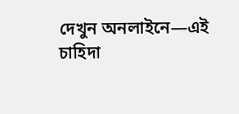দেখুন অনলাইনে—এই চাহিদা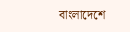বাংলাদেশে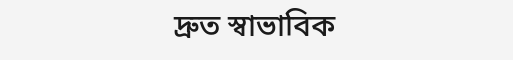দ্রুত স্বাভাবিক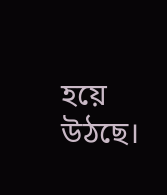হয়ে উঠছে।